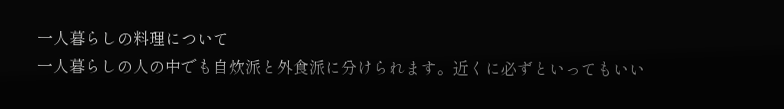一人暮らしの料理について
一人暮らしの人の中でも自炊派と外食派に分けられます。近くに必ずといってもいい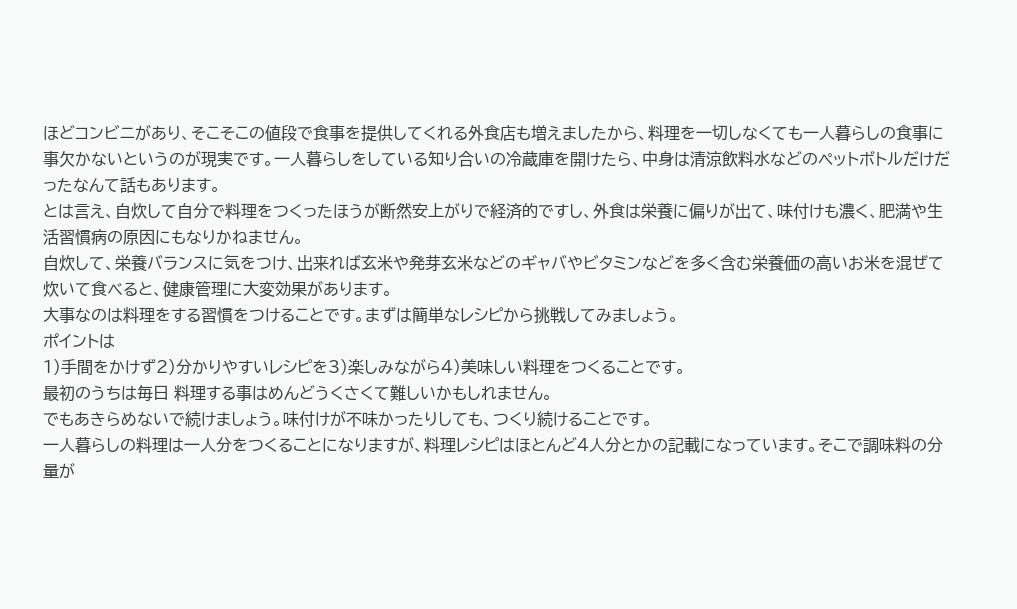ほどコンビニがあり、そこそこの値段で食事を提供してくれる外食店も増えましたから、料理を一切しなくても一人暮らしの食事に事欠かないというのが現実です。一人暮らしをしている知り合いの冷蔵庫を開けたら、中身は清涼飲料水などのペットボトルだけだったなんて話もあります。
とは言え、自炊して自分で料理をつくったほうが断然安上がりで経済的ですし、外食は栄養に偏りが出て、味付けも濃く、肥満や生活習慣病の原因にもなりかねません。
自炊して、栄養バランスに気をつけ、出来れば玄米や発芽玄米などのギャバやビタミンなどを多く含む栄養価の高いお米を混ぜて炊いて食べると、健康管理に大変効果があります。
大事なのは料理をする習慣をつけることです。まずは簡単なレシピから挑戦してみましょう。
ポイントは
1)手間をかけず2)分かりやすいレシピを3)楽しみながら4)美味しい料理をつくることです。
最初のうちは毎日 料理する事はめんどうくさくて難しいかもしれません。
でもあきらめないで続けましょう。味付けが不味かったりしても、つくり続けることです。
一人暮らしの料理は一人分をつくることになりますが、料理レシピはほとんど4人分とかの記載になっています。そこで調味料の分量が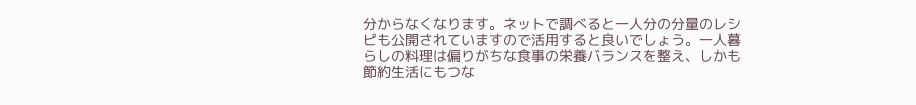分からなくなります。ネットで調べると一人分の分量のレシピも公開されていますので活用すると良いでしょう。一人暮らしの料理は偏りがちな食事の栄養バランスを整え、しかも節約生活にもつな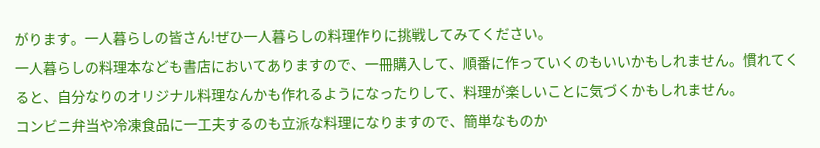がります。一人暮らしの皆さん!ぜひ一人暮らしの料理作りに挑戦してみてください。
一人暮らしの料理本なども書店においてありますので、一冊購入して、順番に作っていくのもいいかもしれません。慣れてくると、自分なりのオリジナル料理なんかも作れるようになったりして、料理が楽しいことに気づくかもしれません。
コンビニ弁当や冷凍食品に一工夫するのも立派な料理になりますので、簡単なものか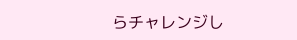らチャレンジし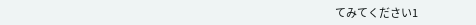てみてください1